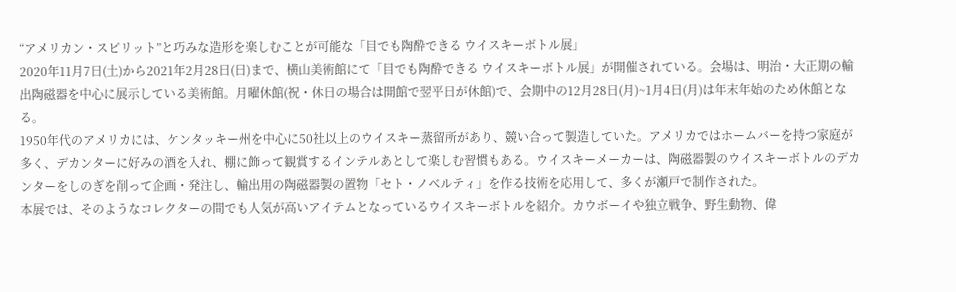“アメリカン・スピリット”と巧みな造形を楽しむことが可能な「目でも陶酔できる ウイスキーボトル展」
2020年11月7日(土)から2021年2月28日(日)まで、横山美術館にて「目でも陶酔できる ウイスキーボトル展」が開催されている。会場は、明治・大正期の輸出陶磁器を中心に展示している美術館。月曜休館(祝・休日の場合は開館で翌平日が休館)で、会期中の12月28日(月)~1月4日(月)は年末年始のため休館となる。
1950年代のアメリカには、ケンタッキー州を中心に50社以上のウイスキー蒸留所があり、競い合って製造していた。アメリカではホームバーを持つ家庭が多く、デカンターに好みの酒を入れ、棚に飾って観賞するインテルあとして楽しむ習慣もある。ウイスキーメーカーは、陶磁器製のウイスキーボトルのデカンターをしのぎを削って企画・発注し、輸出用の陶磁器製の置物「セト・ノベルティ」を作る技術を応用して、多くが瀬戸で制作された。
本展では、そのようなコレクターの間でも人気が高いアイテムとなっているウイスキーボトルを紹介。カウボーイや独立戦争、野生動物、偉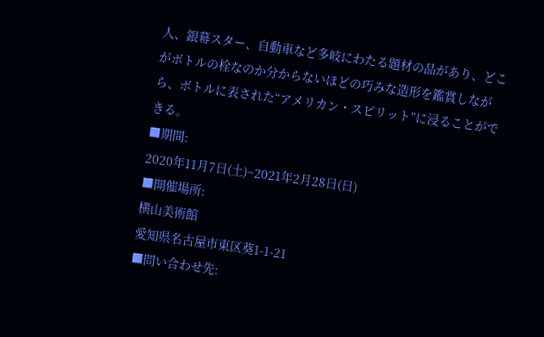人、銀幕スター、自動車など多岐にわたる題材の品があり、どこがボトルの栓なのか分からないほどの巧みな造形を鑑賞しながら、ボトルに表された“アメリカン・スピリット”に浸ることができる。
■期間:
2020年11月7日(土)~2021年2月28日(日)
■開催場所:
横山美術館
愛知県名古屋市東区葵1-1-21
■問い合わせ先: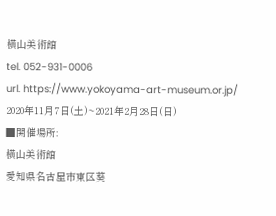横山美術館
tel. 052-931-0006
url. https://www.yokoyama-art-museum.or.jp/
2020年11月7日(土)~2021年2月28日(日)
■開催場所:
横山美術館
愛知県名古屋市東区葵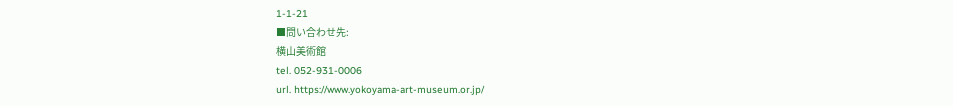1-1-21
■問い合わせ先:
横山美術館
tel. 052-931-0006
url. https://www.yokoyama-art-museum.or.jp/